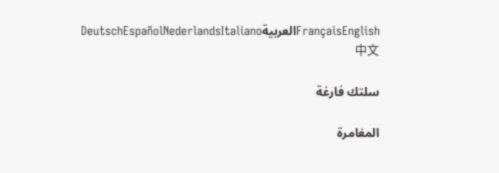FrançaisEnglishالعربيةDeutschEspañolNederlandsItaliano中文

سلتك فارغة

المغامرة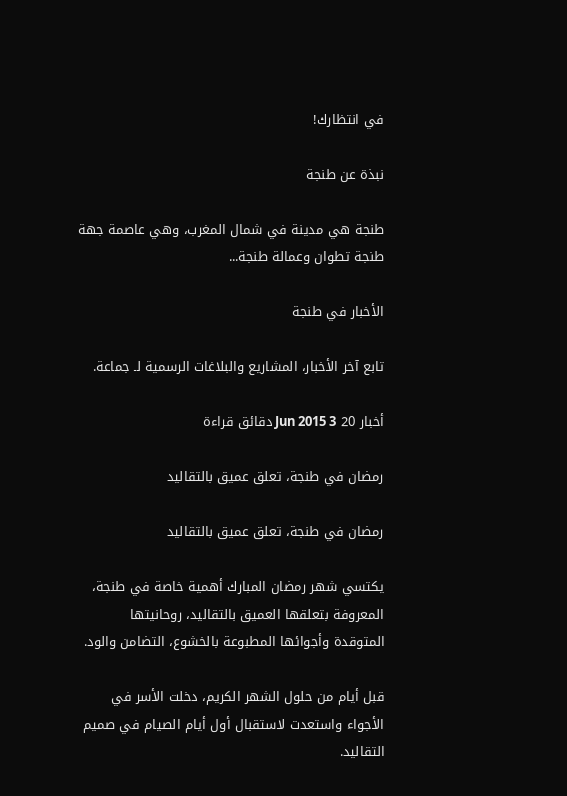في انتظارك!

نبذة عن طنجة

طنجة هي مدينة في شمال المغرب، وهي عاصمة جهة طنجة تطوان وعمالة طنجة...

الأخبار في طنجة

تابع آخر الأخبار، المشاريع والبلاغات الرسمية لـ جماعة.

أخبار 20 Jun 2015 3 دقائق قراءة

رمضان في طنجة، تعلق عميق بالتقاليد

رمضان في طنجة، تعلق عميق بالتقاليد

يكتسي شهر رمضان المبارك أهمية خاصة في طنجة، المعروفة بتعلقها العميق بالتقاليد، روحانيتها المتوقدة وأجوائها المطبوعة بالخشوع، التضامن والود.

قبل أيام من حلول الشهر الكريم، دخلت الأسر في الأجواء واستعدت لاستقبال أول أيام الصيام في صميم التقاليد.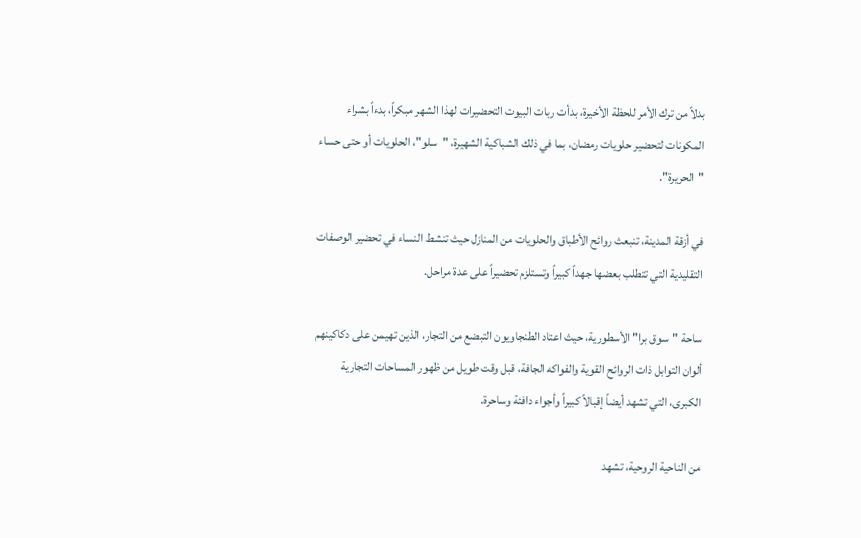بدلاً من ترك الأمر للحظة الأخيرة، بدأت ربات البيوت التحضيرات لهذا الشهر مبكراً، بدءاً بشراء المكونات لتحضير حلويات رمضان، بما في ذلك الشباكية الشهيرة، "سلو"، الحلويات أو حتى حساء "الحريرة".

في أزقة المدينة، تنبعث روائح الأطباق والحلويات من المنازل حيث تنشط النساء في تحضير الوصفات التقليدية التي تتطلب بعضها جهداً كبيراً وتستلزم تحضيراً على عدة مراحل.

ساحة "سوق برا" الأسطورية، حيث اعتاد الطنجاويون التبضع من التجار، الذين تهيمن على دكاكينهم ألوان التوابل ذات الروائح القوية والفواكه الجافة، قبل وقت طويل من ظهور المساحات التجارية الكبرى، التي تشهد أيضاً إقبالاً كبيراً وأجواء دافئة وساحرة.

من الناحية الروحية، تشهد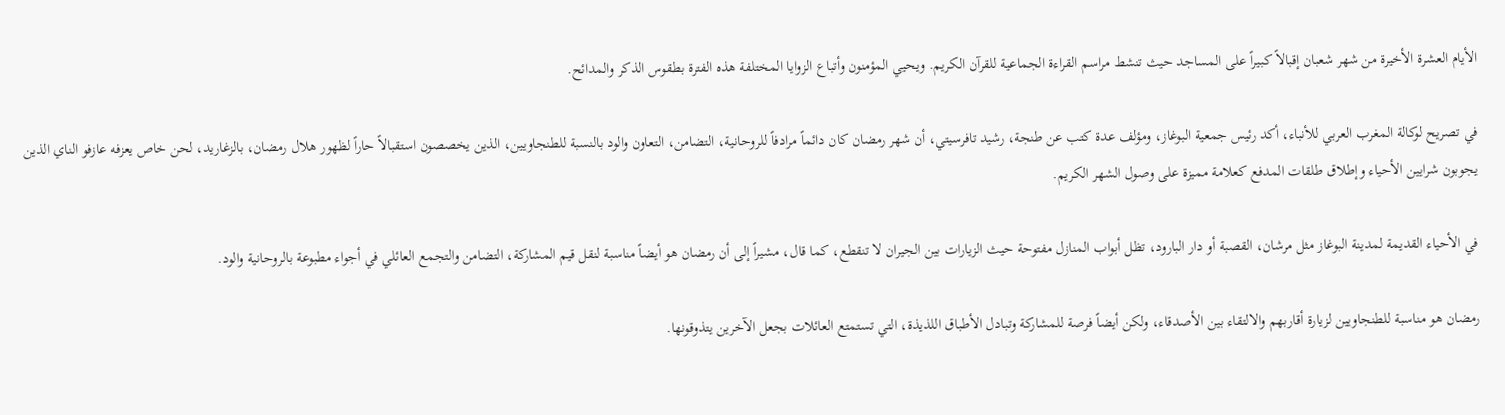الأيام العشرة الأخيرة من شهر شعبان إقبالاً كبيراً على المساجد حيث تنشط مراسم القراءة الجماعية للقرآن الكريم. ويحيي المؤمنون وأتباع الزوايا المختلفة هذه الفترة بطقوس الذكر والمدائح.

في تصريح لوكالة المغرب العربي للأنباء، أكد رئيس جمعية البوغاز، ومؤلف عدة كتب عن طنجة، رشيد تافرسيتي، أن شهر رمضان كان دائماً مرادفاً للروحانية، التضامن، التعاون والود بالنسبة للطنجاويين، الذين يخصصون استقبالاً حاراً لظهور هلال رمضان، بالزغاريد، لحن خاص يعزفه عازفو الناي الذين يجوبون شرايين الأحياء وإطلاق طلقات المدفع كعلامة مميزة على وصول الشهر الكريم.

في الأحياء القديمة لمدينة البوغاز مثل مرشان، القصبة أو دار البارود، تظل أبواب المنازل مفتوحة حيث الزيارات بين الجيران لا تنقطع، كما قال، مشيراً إلى أن رمضان هو أيضاً مناسبة لنقل قيم المشاركة، التضامن والتجمع العائلي في أجواء مطبوعة بالروحانية والود.

رمضان هو مناسبة للطنجاويين لزيارة أقاربهم والالتقاء بين الأصدقاء، ولكن أيضاً فرصة للمشاركة وتبادل الأطباق اللذيذة، التي تستمتع العائلات بجعل الآخرين يتذوقونها.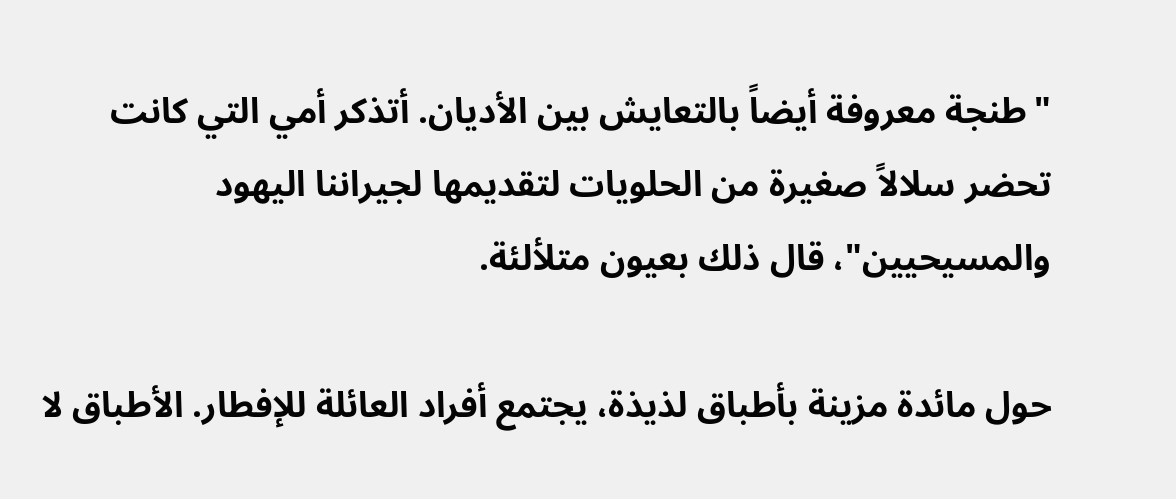"طنجة معروفة أيضاً بالتعايش بين الأديان. أتذكر أمي التي كانت تحضر سلالاً صغيرة من الحلويات لتقديمها لجيراننا اليهود والمسيحيين"، قال ذلك بعيون متلألئة.

حول مائدة مزينة بأطباق لذيذة، يجتمع أفراد العائلة للإفطار. الأطباق لا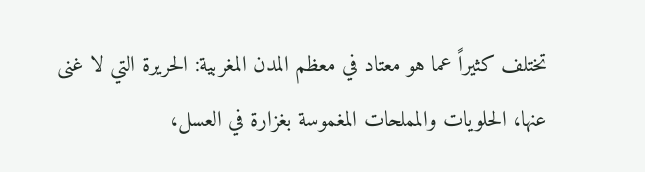تختلف كثيراً عما هو معتاد في معظم المدن المغربية: الحريرة التي لا غنى عنها، الحلويات والمملحات المغموسة بغزارة في العسل،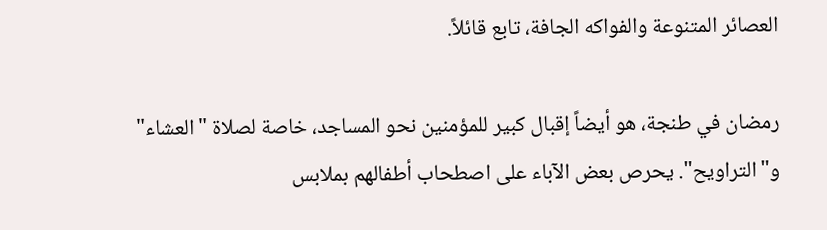العصائر المتنوعة والفواكه الجافة، تابع قائلاً.

رمضان في طنجة، هو أيضاً إقبال كبير للمؤمنين نحو المساجد، خاصة لصلاة "العشاء" و"التراويح". يحرص بعض الآباء على اصطحاب أطفالهم بملابس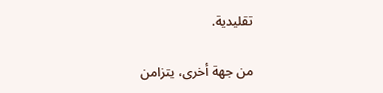تقليدية.

من جهة أخرى، يتزامن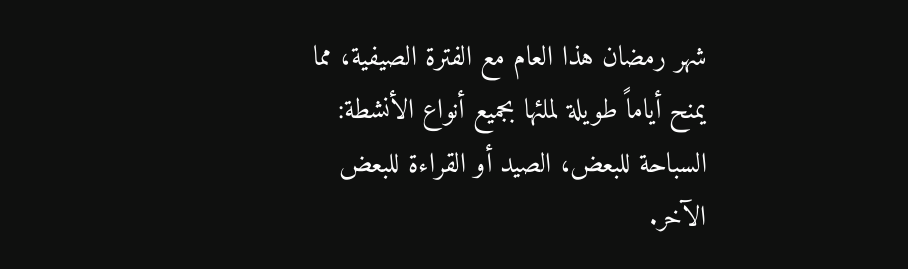شهر رمضان هذا العام مع الفترة الصيفية، مما يمنح أياماً طويلة لملئها بجميع أنواع الأنشطة: السباحة للبعض، الصيد أو القراءة للبعض الآخر.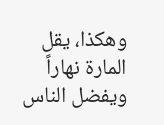وهكذا، يقل المارة نهاراً ويفضل الناس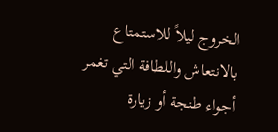الخروج ليلاً للاستمتاع بالانتعاش واللطافة التي تغمر أجواء طنجة أو زيارة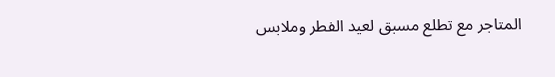المتاجر مع تطلع مسبق لعيد الفطر وملابس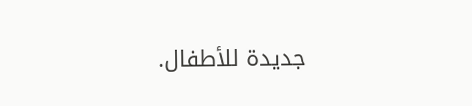جديدة للأطفال.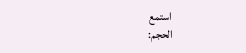استمع
الحجم: